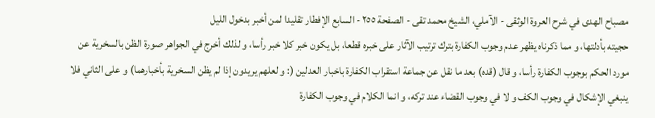مصباح الهدى في شرح العروة الوثقى - الآملي، الشيخ محمد تقى - الصفحة ٢٥٥ - السابع الإفطار تقليدا لمن أخبر بدخول الليل
حجيته بأدلتها، و مما ذكرناه يظهر عدم وجوب الكفارة بترك ترتيب الآثار على خبره قطعا، بل يكون خبر كلا خبر رأسا، و لذلك أخرج في الجواهر صورة الظن بالسخرية عن مورد الحكم بوجوب الكفارة رأسا، و قال (قده) بعد ما نقل عن جماعة استقراب الكفارة باخبار العدلين (: و لعلهم يريدون إذا لم يظن السخرية بأخبارهما) و على الثاني فلا ينبغي الإشكال في وجوب الكف و لا في وجوب القضاء عند تركه، و انما الكلام في وجوب الكفارة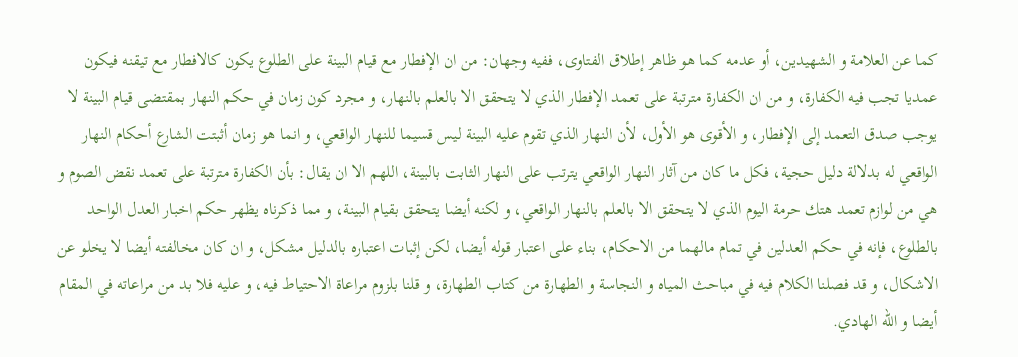كما عن العلامة و الشهيدين، أو عدمه كما هو ظاهر إطلاق الفتاوى، ففيه وجهان: من ان الإفطار مع قيام البينة على الطلوع يكون كالافطار مع تيقنه فيكون عمديا تجب فيه الكفارة، و من ان الكفارة مترتبة على تعمد الإفطار الذي لا يتحقق الا بالعلم بالنهار، و مجرد كون زمان في حكم النهار بمقتضى قيام البينة لا يوجب صدق التعمد إلى الإفطار، و الأقوى هو الأول، لأن النهار الذي تقوم عليه البينة ليس قسيما للنهار الواقعي، و انما هو زمان أثبتت الشارع أحكام النهار الواقعي له بدلالة دليل حجية، فكل ما كان من آثار النهار الواقعي يترتب على النهار الثابت بالبينة، اللهم الا ان يقال: بأن الكفارة مترتبة على تعمد نقض الصوم و هي من لوازم تعمد هتك حرمة اليوم الذي لا يتحقق الا بالعلم بالنهار الواقعي، و لكنه أيضا يتحقق بقيام البينة، و مما ذكرناه يظهر حكم اخبار العدل الواحد بالطلوع، فإنه في حكم العدلين في تمام مالهما من الاحكام، بناء على اعتبار قوله أيضا، لكن إثبات اعتباره بالدليل مشكل، و ان كان مخالفته أيضا لا يخلو عن الاشكال، و قد فصلنا الكلام فيه في مباحث المياه و النجاسة و الطهارة من كتاب الطهارة، و قلنا بلزوم مراعاة الاحتياط فيه، و عليه فلا بد من مراعاته في المقام أيضا و اللّه الهادي.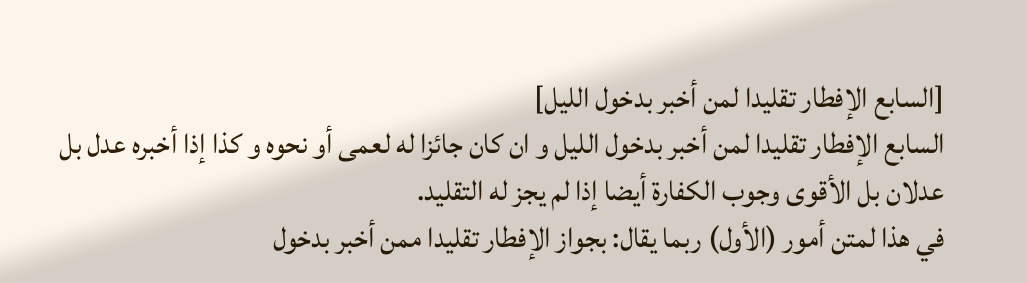[السابع الإفطار تقليدا لمن أخبر بدخول الليل]
السابع الإفطار تقليدا لمن أخبر بدخول الليل و ان كان جائزا له لعمى أو نحوه و كذا إذا أخبره عدل بل عدلان بل الأقوى وجوب الكفارة أيضا إذا لم يجز له التقليد.
في هذا لمتن أمور (الأول) ربما يقال: بجواز الإفطار تقليدا ممن أخبر بدخول